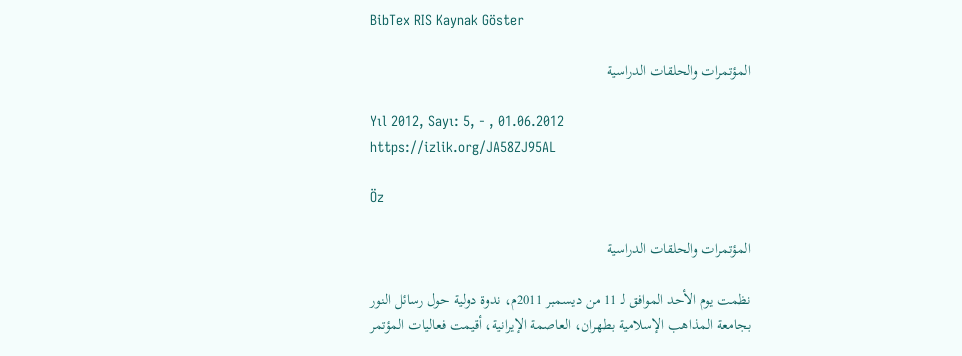BibTex RIS Kaynak Göster

المؤتمرات والحلقات الدراسية

Yıl 2012, Sayı: 5, - , 01.06.2012
https://izlik.org/JA58ZJ95AL

Öz

المؤتمرات والحلقات الدراسية

نظمت يوم الأحد الموافق لـ 11 من ديسمبر 2011م، ندوة دولية حول رسائل النور بجامعة المذاهب الإسلامية بطهران، العاصمة الإيرانية، أقيمت فعاليات المؤتمر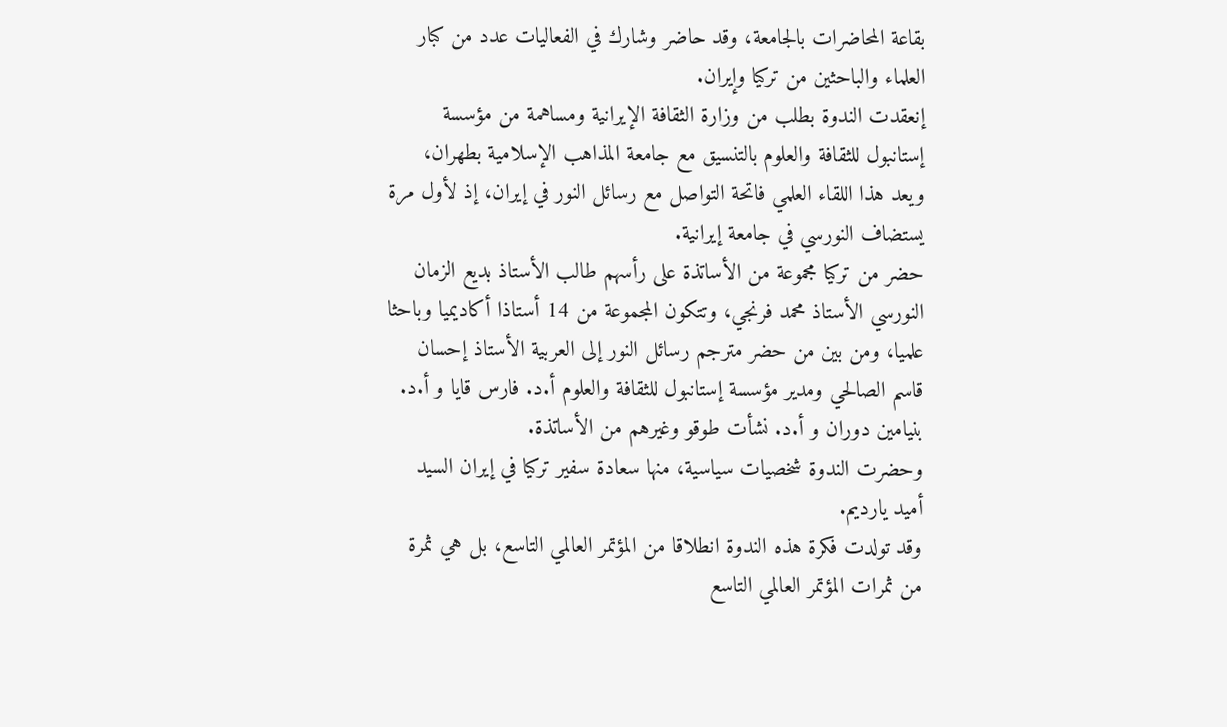بقاعة المحاضرات بالجامعة، وقد حاضر وشارك في الفعاليات عدد من كبار العلماء والباحثين من تركيا وإيران.
إنعقدت الندوة بطلب من وزارة الثقافة الإيرانية ومساهمة من مؤسسة إستانبول للثقافة والعلوم بالتنسيق مع جامعة المذاهب الإسلامية بطهران، ويعد هذا اللقاء العلمي فاتحة التواصل مع رسائل النور في إيران، إذ لأول مرة يستضاف النورسي في جامعة إيرانية.
حضر من تركيا مجموعة من الأساتذة على رأسهم طالب الأستاذ بديع الزمان النورسي الأستاذ محمد فرنجي، وتتكون المجموعة من 14 أستاذا أكاديميا وباحثا علميا، ومن بين من حضر مترجم رسائل النور إلى العربية الأستاذ إحسان قاسم الصالحي ومدير مؤسسة إستانبول للثقافة والعلوم أ.د. فارس قايا و أ.د. بنيامين دوران و أ.د. نشأت طوقو وغيرهم من الأساتذة.
وحضرت الندوة شخصيات سياسية، منها سعادة سفير تركيا في إيران السيد أميد يارديم.
وقد تولدت فكرة هذه الندوة انطلاقا من المؤتمر العالمي التاسع، بل هي ثمرة من ثمرات المؤتمر العالمي التاسع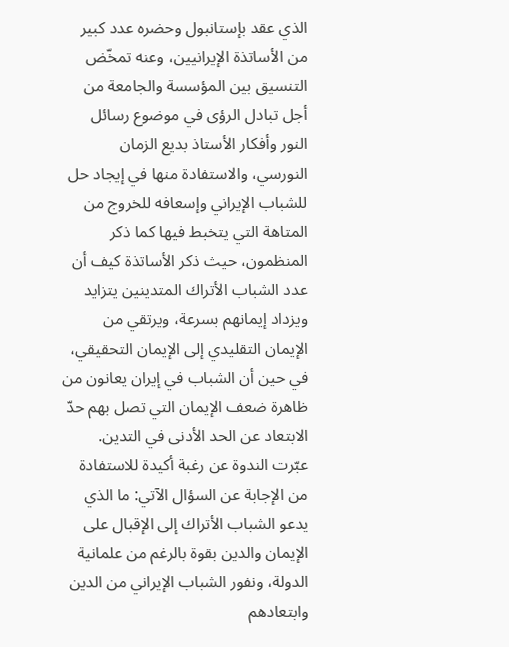الذي عقد بإستانبول وحضره عدد كبير من الأساتذة الإيرانيين، وعنه تمخّض التنسيق بين المؤسسة والجامعة من أجل تبادل الرؤى في موضوع رسائل النور وأفكار الأستاذ بديع الزمان النورسي، والاستفادة منها في إيجاد حل للشباب الإيراني وإسعافه للخروج من المتاهة التي يتخبط فيها كما ذكر المنظمون، حيث ذكر الأساتذة كيف أن عدد الشباب الأتراك المتدينين يتزايد ويزداد إيمانهم بسرعة، ويرتقي من الإيمان التقليدي إلى الإيمان التحقيقي، في حين أن الشباب في إيران يعانون من ظاهرة ضعف الإيمان التي تصل بهم حدّ الابتعاد عن الحد الأدنى في التدين.
عبّرت الندوة عن رغبة أكيدة للاستفادة من الإجابة عن السؤال الآتي: ما الذي يدعو الشباب الأتراك إلى الإقبال على الإيمان والدين بقوة بالرغم من علمانية الدولة، ونفور الشباب الإيراني من الدين وابتعادهم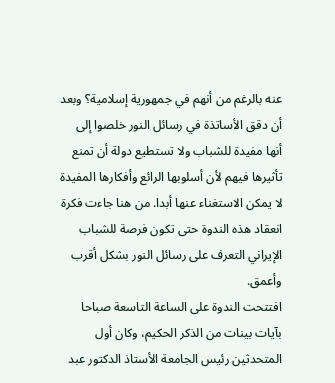عنه بالرغم من أنهم في جمهورية إسلامية؟ وبعد أن دقق الأساتذة في رسائل النور خلصوا إلى أنها مفيدة للشباب ولا تستطيع دولة أن تمنع تأثيرها فيهم لأن أسلوبها الرائع وأفكارها المفيدة لا يمكن الاستغناء عنها أبدا. من هنا جاءت فكرة انعقاد هذه الندوة حتى تكون فرصة للشباب الإيراني التعرف على رسائل النور بشكل أقرب وأعمق.
افتتحت الندوة على الساعة التاسعة صباحا بآيات بينات من الذكر الحكيم، وكان أول المتحدثين رئيس الجامعة الأستاذ الدكتور عبد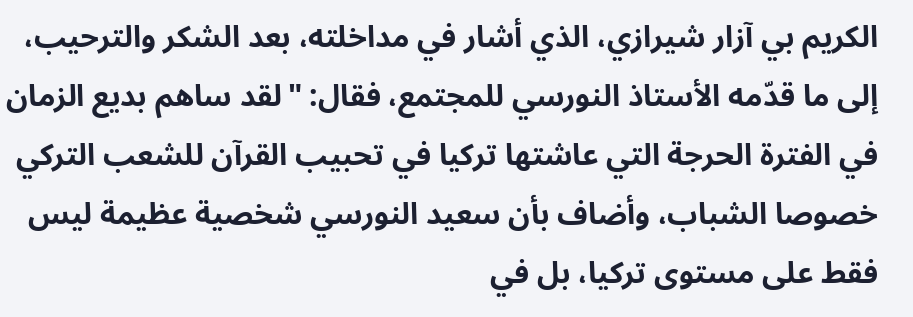الكريم بي آزار شيرازي، الذي أشار في مداخلته، بعد الشكر والترحيب، إلى ما قدّمه الأستاذ النورسي للمجتمع، فقال: "لقد ساهم بديع الزمان في الفترة الحرجة التي عاشتها تركيا في تحبيب القرآن للشعب التركي خصوصا الشباب، وأضاف بأن سعيد النورسي شخصية عظيمة ليس فقط على مستوى تركيا، بل في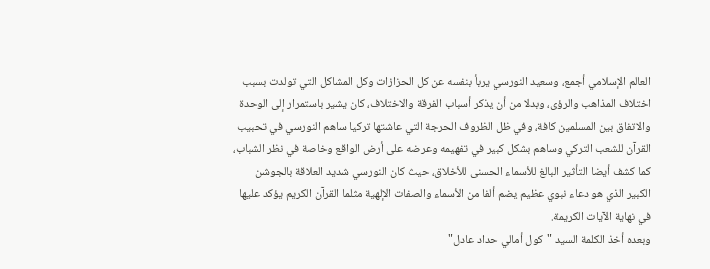العالم الإسلامي أجمع، وسعيد النورسي يربأ بنفسه عن كل الحزازات وكل المشاكل التي تولدت بسبب اختلاف المذاهب والرؤى، وبدلا من أن يذكر أسباب الفرقة والاختلاف، كان يشير باستمرار إلى الوحدة والاتفاق بين المسلمين كافة، وفي ظل الظروف الحرجة التي عاشتها تركيا ساهم النورسي في تحبيب القرآن للشعب التركي وساهم بشكل كبير في تفهيمه وعرضه على أرض الواقع وخاصة في نظر الشباب، كما كشف أيضا التأثير البالغ للأسماء الحسنى للأخلاق، حيث كان النورسي شديد العلاقة بالجوشن الكبير الذي هو دعاء نبوي عظيم يضم ألفا من الأسماء والصفات الإلهية مثلما القرآن الكريم يؤكد عليها في نهاية الآيات الكريمة.
وبعده أخذ الكلمة السيد "كول أمالي حداد عادل"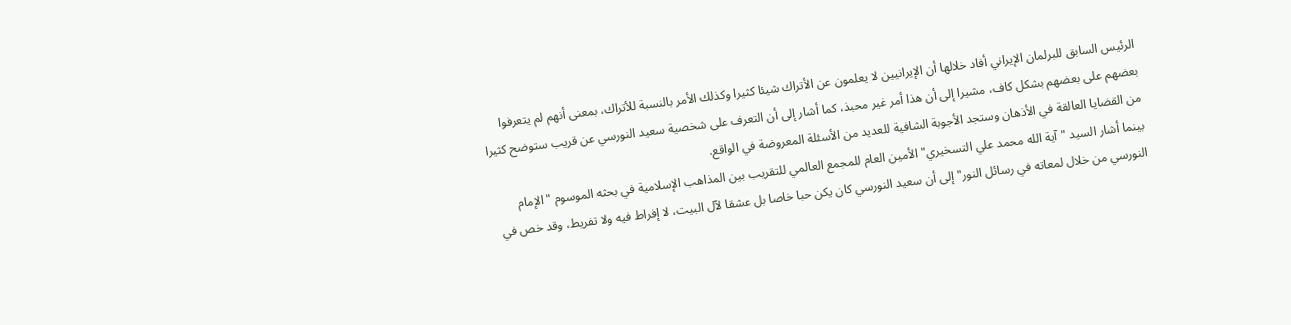الرئيس السابق للبرلمان الإيراني أفاد خلالها أن الإيرانيين لا يعلمون عن الأتراك شيئا كثيرا وكذلك الأمر بالنسبة للأتراك، بمعنى أنهم لم يتعرفوا بعضهم على بعضهم بشكل كاف، مشيرا إلى أن هذا أمر غير محبذ، كما أشار إلى أن التعرف على شخصية سعيد النورسي عن قريب ستوضح كثيرا من القضايا العالقة في الأذهان وستجد الأجوبة الشافية للعديد من الأسئلة المعروضة في الواقع.
بينما أشار السيد "آية الله محمد علي التسخيري" الأمين العام للمجمع العالمي للتقريب بين المذاهب الإسلامية في بحثه الموسوم "الإمام النورسي من خلال لمعاته في رسائل النور" إلى أن سعيد النورسي كان يكن حبا خاصا بل عشقا لآل البيت، لا إفراط فيه ولا تفريط، وقد خص في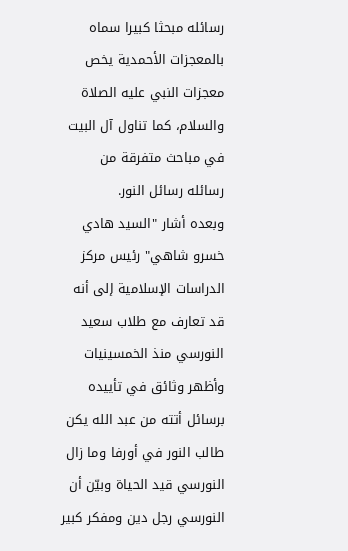رسائله مبحثا كبيرا سماه بالمعجزات الأحمدية يخص معجزات النبي عليه الصلاة والسلام، كما تناول آل البيت في مباحث متفرقة من رسائله رسائل النور.
وبعده أشار "السيد هادي خسرو شاهي" رئيس مركز الدراسات الإسلامية إلى أنه قد تعارف مع طلاب سعيد النورسي منذ الخمسينيات وأظهر وثائق في تأييده برسائل أتته من عبد الله يكن طالب النور في أورفا وما زال النورسي قيد الحياة وبيّن أن النورسي رجل دين ومفكر كبير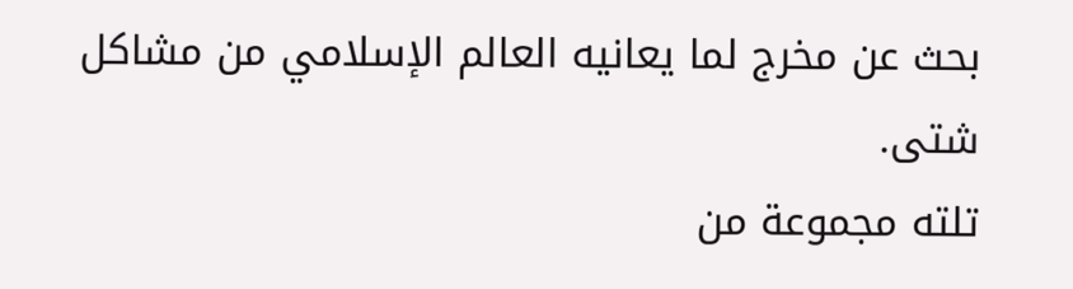بحث عن مخرج لما يعانيه العالم الإسلامي من مشاكل شتى.
تلته مجموعة من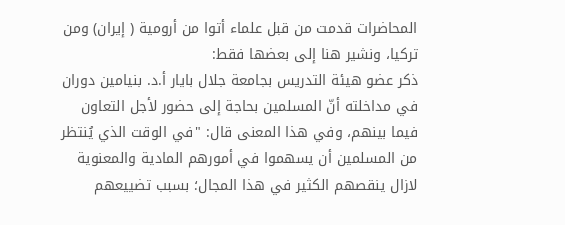المحاضرات قدمت من قبل علماء أتوا من أرومية ( إيران) ومن تركيا، ونشير هنا إلى بعضها فقط:
ذكر عضو هيئة التدريس بجامعة جلال بايار أ.د. بنيامين دوران في مداخلته أنّ المسلمين بحاجة إلى حضور لأجل التعاون فيما بينهم، وفي هذا المعنى قال: "في الوقت الذي يُنتظر من المسلمين أن يسهموا في أمورهم المادية والمعنوية لازال ينقصهم الكثير في هذا المجال؛ بسبب تضييعهم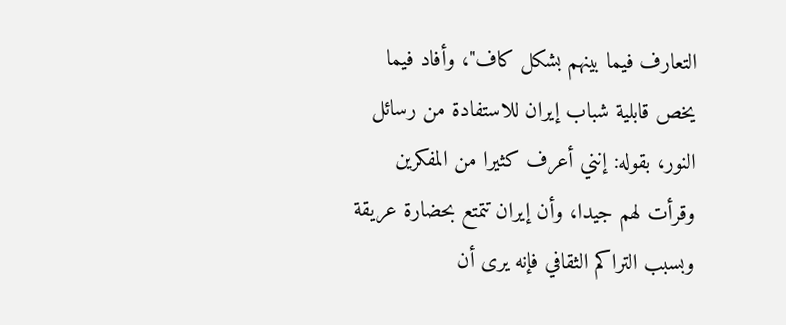التعارف فيما بينهم بشكل كاف"، وأفاد فيما يخص قابلية شباب إيران للاستفادة من رسائل النور، بقوله: إنني أعرف كثيرا من المفكرين وقرأت لهم جيدا، وأن إيران تتمتع بحضارة عريقة وبسبب التراكم الثقافي فإنه يرى أن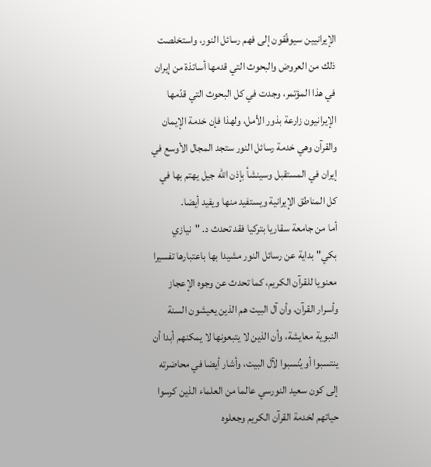الإيرانيين سيوفّقون إلى فهم رسائل النور، واستخلصت ذلك من العروض والبحوث التي قدمها أساتذة من إيران في هذا المؤتمر، وجدت في كل البحوث التي قدّمها الإيرانيون زارعة بذور الأمل، ولهذا فإن خدمة الإيمان والقرآن وهي خدمة رسائل النور ستجد المجال الأوسع في إيران في المستقبل وسينشأ بإذن الله جيل يهتم بها في كل المناطق الإيرانية ويستفيد منها ويفيد أيضا.
أما من جامعة سقاريا بتركيا فقد تحدث د. "نيازي بكي" بداية عن رسائل النور مشيدا بها باعتبارها تفسيرا معنويا للقرآن الكريم، كما تحدث عن وجوه الإعجاز وأسرار القرآن، وأن آل البيت هم الذين يعيشون السنة النبوية معايشة، وأن الذين لا يتبعونها لا يمكنهم أبدا أن ينتسبوا أو يُنسبوا لآل البيت، وأشار أيضا في محاضرته إلى كون سعيد النورسي عالما من العلماء الذين كرسوا حياتهم لخدمة القرآن الكريم وجعلوه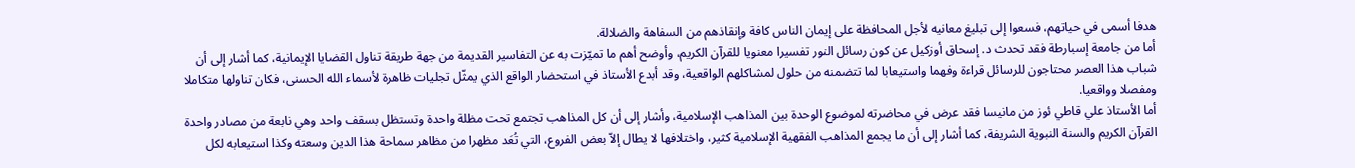هدفا أسمى في حياتهم، فسعوا إلى تبليغ معانيه لأجل المحافظة على إيمان الناس كافة وإنقاذهم من السفاهة والضلالة.
أما من جامعة إسبارطة فقد تحدث د. إسحاق أوزكيل عن كون رسائل النور تفسيرا معنويا للقرآن الكريم، وأوضح أهم ما تميّزت به عن التفاسير القديمة من جهة طريقة تناول القضايا الإيمانية، كما أشار إلى أن شباب هذا العصر محتاجون للرسائل قراءة وفهما واستيعابا لما تتضمنه من حلول لمشاكلهم الواقعية، وقد أبدع الأستاذ في استحضار الواقع الذي يمثّل تجليات ظاهرة لأسماء الله الحسنى، فكان تناولها متكاملا ومفصلا وواقعيا.
أما الأستاذ علي قاطي ئوز من مانيسا فقد عرض في محاضرته لموضوع الوحدة بين المذاهب الإسلامية، وأشار إلى أن كل المذاهب تجتمع تحت مظلة واحدة وتستظل بسقف واحد وهي نابعة من مصادر واحدة القرآن الكريم والسنة النبوية الشريفة، كما أشار إلى أن ما يجمع المذاهب الفقهية الإسلامية كثير، واختلافها لا يطال إلاّ بعض الفروع، التي تُعَد مظهرا من مظاهر سماحة هذا الدين وسعته وكذا استيعابه لكل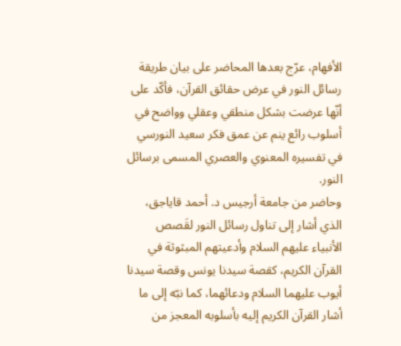الأفهام، عرّج بعدها المحاضر على بيان طريقة رسائل النور في عرض حقائق القرآن، فأكّد على أنّها عرضت بشكل منطقي وعقلي وواضح في أسلوب رائع ينم عن عمق فكر سعيد النورسي في تفسيره المعنوي والعصري المسمى برسائل النور.
وحاضر من جامعة أرجيس د. أحمد قاياجق، الذي أشار إلى تناول رسائل النور لقَصص الأنبياء عليهم السلام وأدعيتهم المبثوثة في القرآن الكريم، كقصة سيدنا يونس وقصة سيدنا أيوب عليهما السلام ودعائهما، كما نبّه إلى ما أشار القرآن الكريم إليه بأسلوبه المعجز من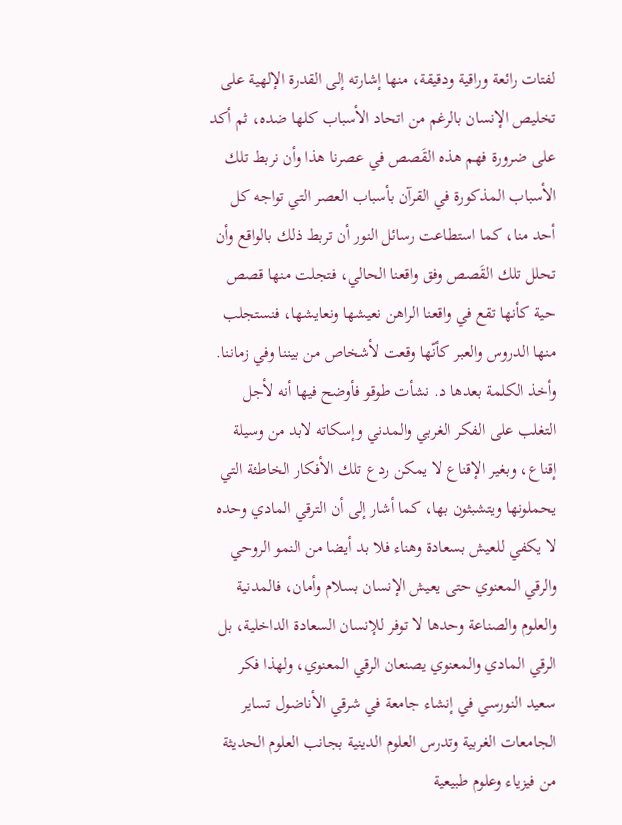لفتات رائعة وراقية ودقيقة، منها إشارته إلى القدرة الإلهية على تخليص الإنسان بالرغم من اتحاد الأسباب كلها ضده، ثم أكد على ضرورة فهم هذه القَصص في عصرنا هذا وأن نربط تلك الأسباب المذكورة في القرآن بأسباب العصر التي تواجه كل أحد منا، كما استطاعت رسائل النور أن تربط ذلك بالواقع وأن تحلل تلك القَصص وفق واقعنا الحالي، فتجلت منها قصص حية كأنها تقع في واقعنا الراهن نعيشها ونعايشها، فنستجلب منها الدروس والعبر كأنّها وقعت لأشخاص من بيننا وفي زماننا.
وأخذ الكلمة بعدها د. نشأت طوقو فأوضح فيها أنه لأجل التغلب على الفكر الغربي والمدني وإسكاته لابد من وسيلة إقناع، وبغير الإقناع لا يمكن ردع تلك الأفكار الخاطئة التي يحملونها ويتشبثون بها، كما أشار إلى أن الترقي المادي وحده لا يكفي للعيش بسعادة وهناء فلا بد أيضا من النمو الروحي والرقي المعنوي حتى يعيش الإنسان بسلام وأمان، فالمدنية والعلوم والصناعة وحدها لا توفر للإنسان السعادة الداخلية، بل الرقي المادي والمعنوي يصنعان الرقي المعنوي، ولهذا فكر سعيد النورسي في إنشاء جامعة في شرقي الأناضول تساير الجامعات الغربية وتدرس العلوم الدينية بجانب العلوم الحديثة من فيزياء وعلوم طبيعية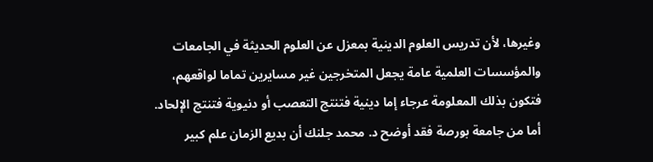وغيرها، لأن تدريس العلوم الدينية بمعزل عن العلوم الحديثة في الجامعات والمؤسسات العلمية عامة يجعل المتخرجين غير مسايرين تماما لواقعهم، فتكون بذلك المعلومة عرجاء إما دينية فتنتج التعصب أو دنيوية فتنتج الإلحاد.
أما من جامعة بورصة فقد أوضح د. محمد جلنك أن بديع الزمان علم كبير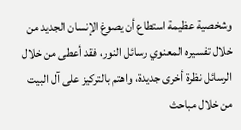وشخصية عظيمة استطاع أن يصوغ الإنسان الجديد من خلال تفسيره المعنوي رسائل النور، فقد أعطى من خلال الرسائل نظرة أخرى جديدة، واهتم بالتركيز على آل البيت من خلال مباحث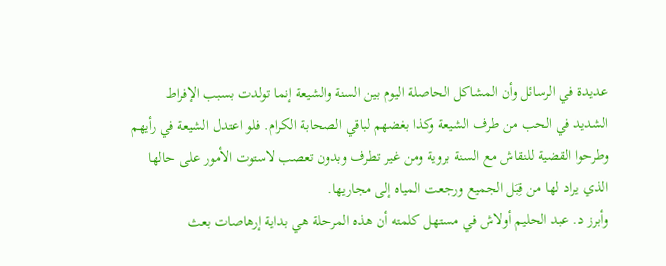عديدة في الرسائل وأن المشاكل الحاصلة اليوم بين السنة والشيعة إنما تولدت بسبب الإفراط الشديد في الحب من طرف الشيعة وكذا بغضهم لباقي الصحابة الكرام. فلو اعتدل الشيعة في رأيهم وطرحوا القضية للنقاش مع السنة بروية ومن غير تطرف وبدون تعصب لاستوت الأمور على حالها الذي يراد لها من قِبَل الجميع ورجعت المياه إلى مجاريها.
وأبرز د. عبد الحليم أولاش في مستهل كلمته أن هذه المرحلة هي بداية إرهاصات بعث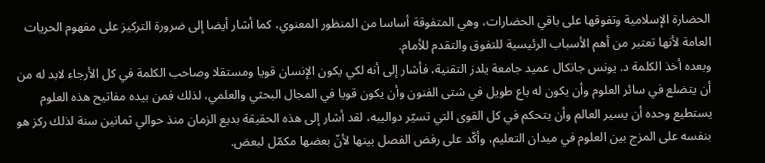الحضارة الإسلامية وتفوقها على باقي الحضارات، وهي المتفوقة أساسا من المنظور المعنوي، كما أشار أيضا إلى ضرورة التركيز على مفهوم الحريات العامة لأنها تعتبر من أهم الأسباب الرئيسية للتفوق والتقدم للأمام.
وبعده أخذ الكلمة د. يونس جانكال عميد جامعة يلدز التقنية، فأشار إلى أنه لكي يكون الإنسان قويا ومستقلا وصاحب الكلمة في كل الأرجاء لابد له من أن يتضلع في سائر العلوم وأن يكون له باع طويل في شتى الفنون وأن يكون قويا في المجال البحثي والعلمي، لذلك فمن بيده مفاتيح هذه العلوم يستطيع وحده أن يسير العالم وأن يتحكم في كل القوى التي تسيّر دواليبه، لقد أشار إلى هذه الحقيقة بديع الزمان منذ حوالي ثمانين سنة لذلك ركز هو بنفسه على المزج بين العلوم في ميدان التعليم، وأكّد على رفض الفصل بينها لأنّ بعضها مكمّل لبعض.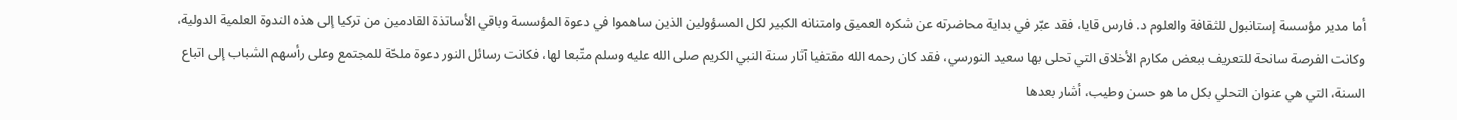أما مدير مؤسسة إستانبول للثقافة والعلوم د. فارس قايا، فقد عبّر في بداية محاضرته عن شكره العميق وامتنانه الكبير لكل المسؤولين الذين ساهموا في دعوة المؤسسة وباقي الأساتذة القادمين من تركيا إلى هذه الندوة العلمية الدولية، وكانت الفرصة سانحة للتعريف ببعض مكارم الأخلاق التي تحلى بها سعيد النورسي، فقد كان رحمه الله مقتفيا آثار سنة النبي الكريم صلى الله عليه وسلم متّبعا لها، فكانت رسائل النور دعوة ملحّة للمجتمع وعلى رأسهم الشباب إلى اتباع السنة، التي هي عنوان التحلي بكل ما هو حسن وطيب، أشار بعدها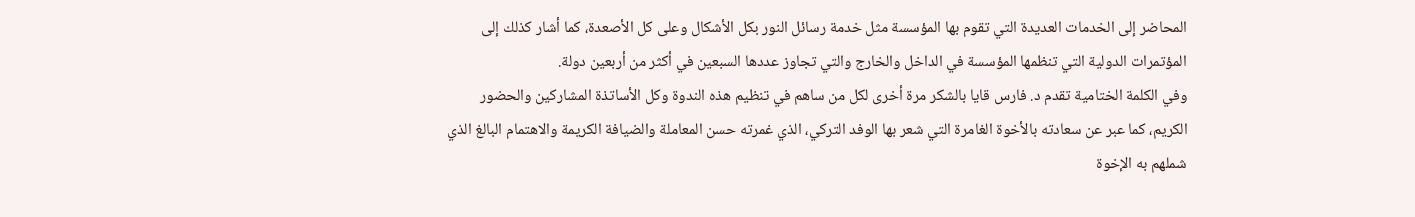المحاضر إلى الخدمات العديدة التي تقوم بها المؤسسة مثل خدمة رسائل النور بكل الأشكال وعلى كل الأصعدة، كما أشار كذلك إلى المؤتمرات الدولية التي تنظمها المؤسسة في الداخل والخارج والتي تجاوز عددها السبعين في أكثر من أربعين دولة.
وفي الكلمة الختامية تقدم د. فارس قايا بالشكر مرة أخرى لكل من ساهم في تنظيم هذه الندوة وكل الأساتذة المشاركين والحضور الكريم، كما عبر عن سعادته بالأخوة الغامرة التي شعر بها الوفد التركي، الذي غمرته حسن المعاملة والضيافة الكريمة والاهتمام البالغ الذي شملهم به الإخوة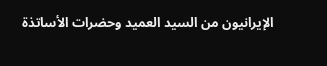الإيرانيون من السيد العميد وحضرات الأساتذة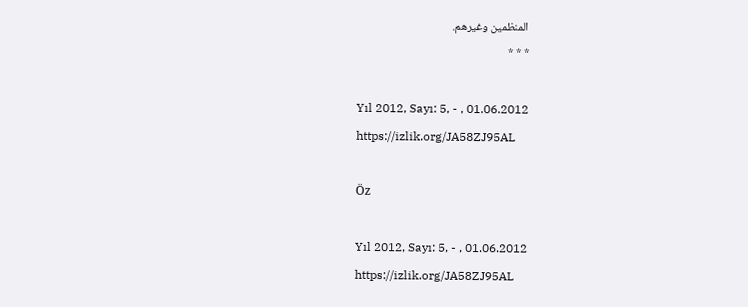المنظمين وغيرهم.
* * *

Yıl 2012, Sayı: 5, - , 01.06.2012
https://izlik.org/JA58ZJ95AL

Öz

Yıl 2012, Sayı: 5, - , 01.06.2012
https://izlik.org/JA58ZJ95AL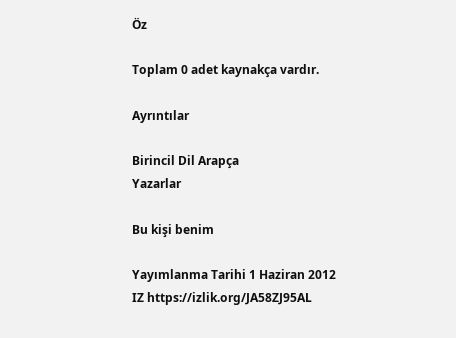Öz

Toplam 0 adet kaynakça vardır.

Ayrıntılar

Birincil Dil Arapça
Yazarlar

Bu kişi benim

Yayımlanma Tarihi 1 Haziran 2012
IZ https://izlik.org/JA58ZJ95AL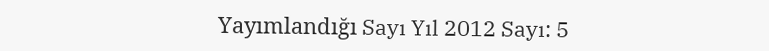Yayımlandığı Sayı Yıl 2012 Sayı: 5